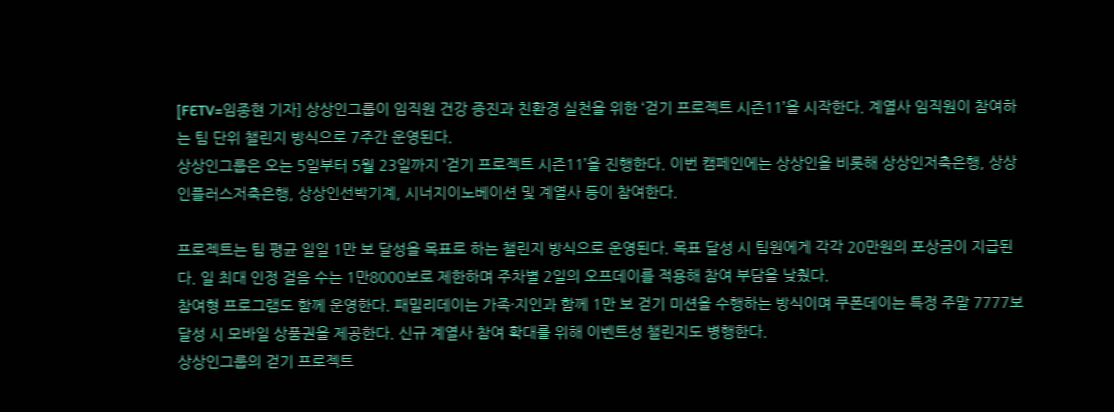[FETV=임종현 기자] 상상인그룹이 임직원 건강 증진과 친환경 실천을 위한 ‘걷기 프로젝트 시즌11’을 시작한다. 계열사 임직원이 참여하는 팀 단위 챌린지 방식으로 7주간 운영된다.
상상인그룹은 오는 5일부터 5월 23일까지 ‘걷기 프로젝트 시즌11’을 진행한다. 이번 캠페인에는 상상인을 비롯해 상상인저축은행, 상상인플러스저축은행, 상상인선박기계, 시너지이노베이션 및 계열사 등이 참여한다.

프로젝트는 팀 평균 일일 1만 보 달성을 목표로 하는 챌린지 방식으로 운영된다. 목표 달성 시 팀원에게 각각 20만원의 포상금이 지급된다. 일 최대 인정 걸음 수는 1만8000보로 제한하며 주차별 2일의 오프데이를 적용해 참여 부담을 낮췄다.
참여형 프로그램도 함께 운영한다. 패밀리데이는 가족·지인과 함께 1만 보 걷기 미션을 수행하는 방식이며 쿠폰데이는 특정 주말 7777보 달성 시 모바일 상품권을 제공한다. 신규 계열사 참여 확대를 위해 이벤트성 챌린지도 병행한다.
상상인그룹의 걷기 프로젝트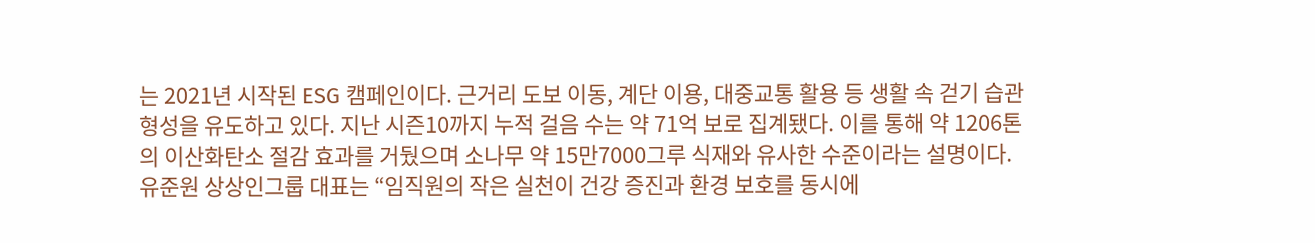는 2021년 시작된 ESG 캠페인이다. 근거리 도보 이동, 계단 이용, 대중교통 활용 등 생활 속 걷기 습관 형성을 유도하고 있다. 지난 시즌10까지 누적 걸음 수는 약 71억 보로 집계됐다. 이를 통해 약 1206톤의 이산화탄소 절감 효과를 거뒀으며 소나무 약 15만7000그루 식재와 유사한 수준이라는 설명이다.
유준원 상상인그룹 대표는 “임직원의 작은 실천이 건강 증진과 환경 보호를 동시에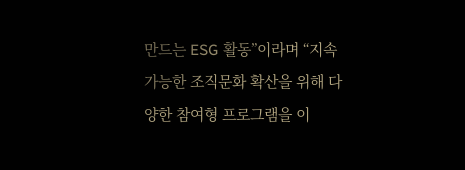만드는 ESG 활동”이라며 “지속 가능한 조직문화 확산을 위해 다양한 참여형 프로그램을 이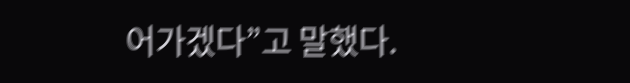어가겠다”고 말했다.